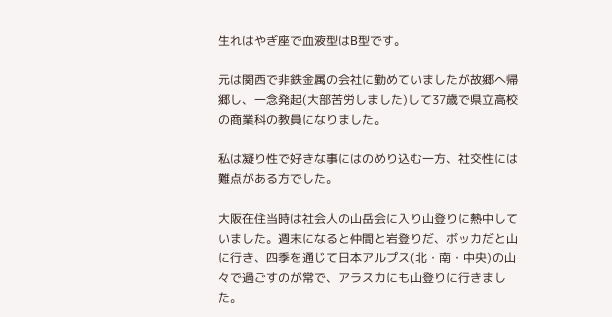生れはやぎ座で血液型はB型です。

元は関西で非鉄金属の会社に勤めていましたが故郷へ帰郷し、一念発起(大部苦労しました)して37歳で県立高校の商業科の教員になりました。

私は凝り性で好きな事にはのめり込む一方、社交性には難点がある方でした。

大阪在住当時は社会人の山岳会に入り山登りに熱中していました。週末になると仲間と岩登りだ、ボッカだと山に行き、四季を通じて日本アルプス(北・南・中央)の山々で過ごすのが常で、アラスカにも山登りに行きました。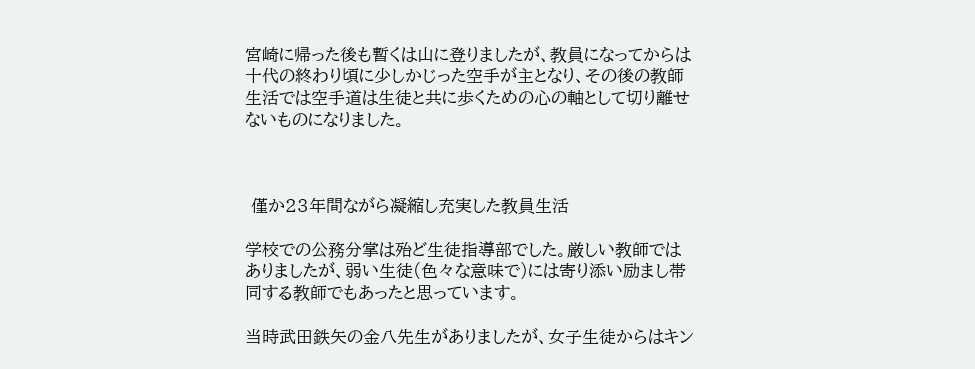宮崎に帰った後も暫くは山に登りましたが、教員になってからは十代の終わり頃に少しかじった空手が主となり、その後の教師生活では空手道は生徒と共に歩くための心の軸として切り離せないものになりました。



 僅か23年間ながら凝縮し充実した教員生活

学校での公務分掌は殆ど生徒指導部でした。厳しい教師ではありましたが、弱い生徒(色々な意味で)には寄り添い励まし帯同する教師でもあったと思っています。

当時武田鉄矢の金八先生がありましたが、女子生徒からはキン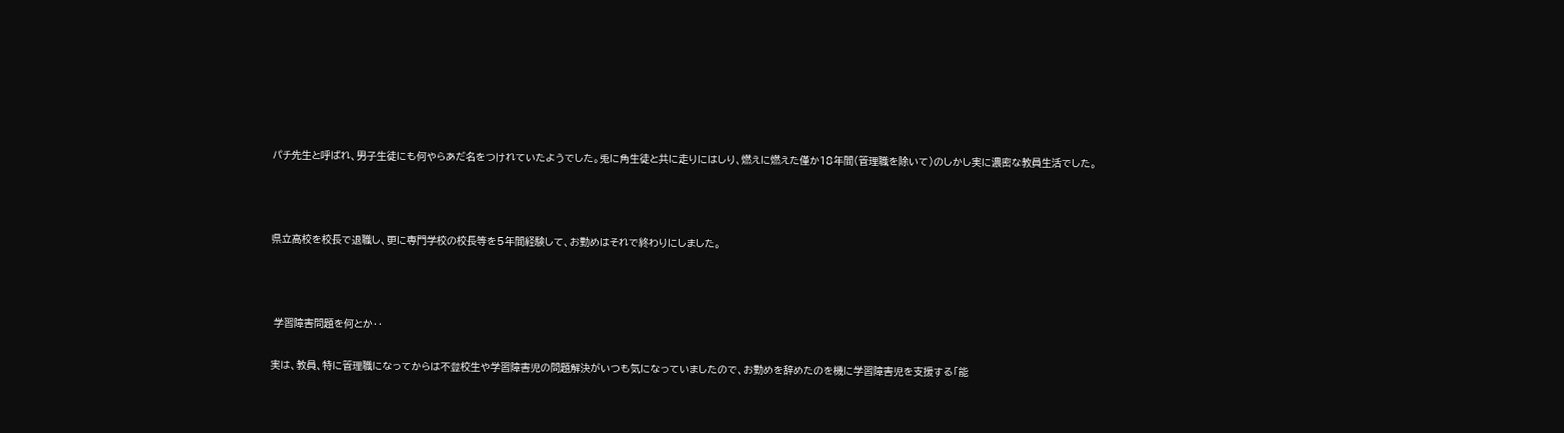パチ先生と呼ばれ、男子生徒にも何やらあだ名をつけれていたようでした。兎に角生徒と共に走りにはしり、燃えに燃えた僅か18年間(管理職を除いて)のしかし実に濃密な教員生活でした。



県立高校を校長で退職し、更に専門学校の校長等を5年間経験して、お勤めはそれで終わりにしました。



 学習障害問題を何とか‥

実は、教員、特に管理職になってからは不登校生や学習障害児の問題解決がいつも気になっていましたので、お勤めを辞めたのを機に学習障害児を支援する「能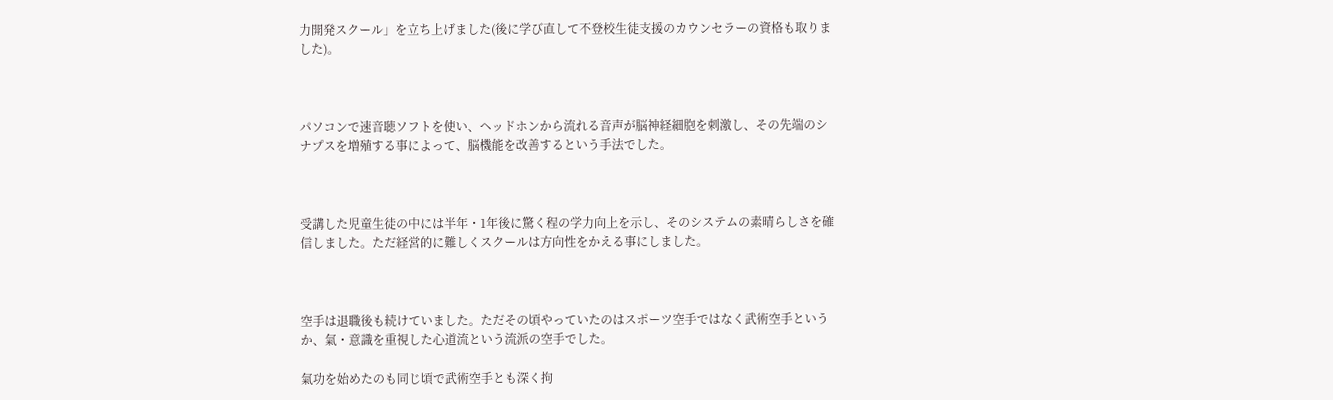力開発スクール」を立ち上げました(後に学び直して不登校生徒支援のカウンセラーの資格も取りました)。



パソコンで速音聴ソフトを使い、ヘッドホンから流れる音声が脳神経細胞を刺激し、その先端のシナプスを増殖する事によって、脳機能を改善するという手法でした。



受講した児童生徒の中には半年・1年後に驚く程の学力向上を示し、そのシステムの素晴らしさを確信しました。ただ経営的に難しくスクールは方向性をかえる事にしました。



空手は退職後も続けていました。ただその頃やっていたのはスポーツ空手ではなく武術空手というか、氣・意識を重視した心道流という流派の空手でした。

氣功を始めたのも同じ頃で武術空手とも深く拘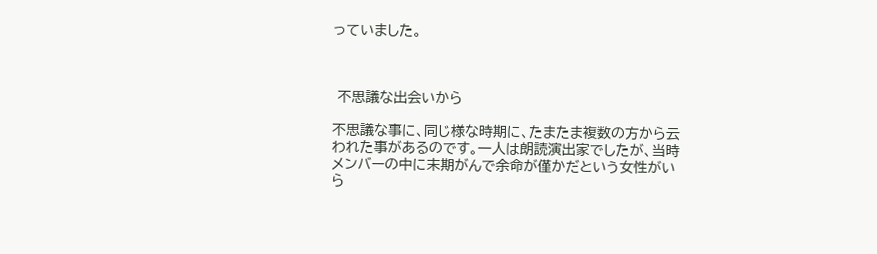っていました。



 不思議な出会いから

不思議な事に、同じ様な時期に、たまたま複数の方から云われた事があるのです。一人は朗読演出家でしたが、当時メンバーの中に末期がんで余命が僅かだという女性がいら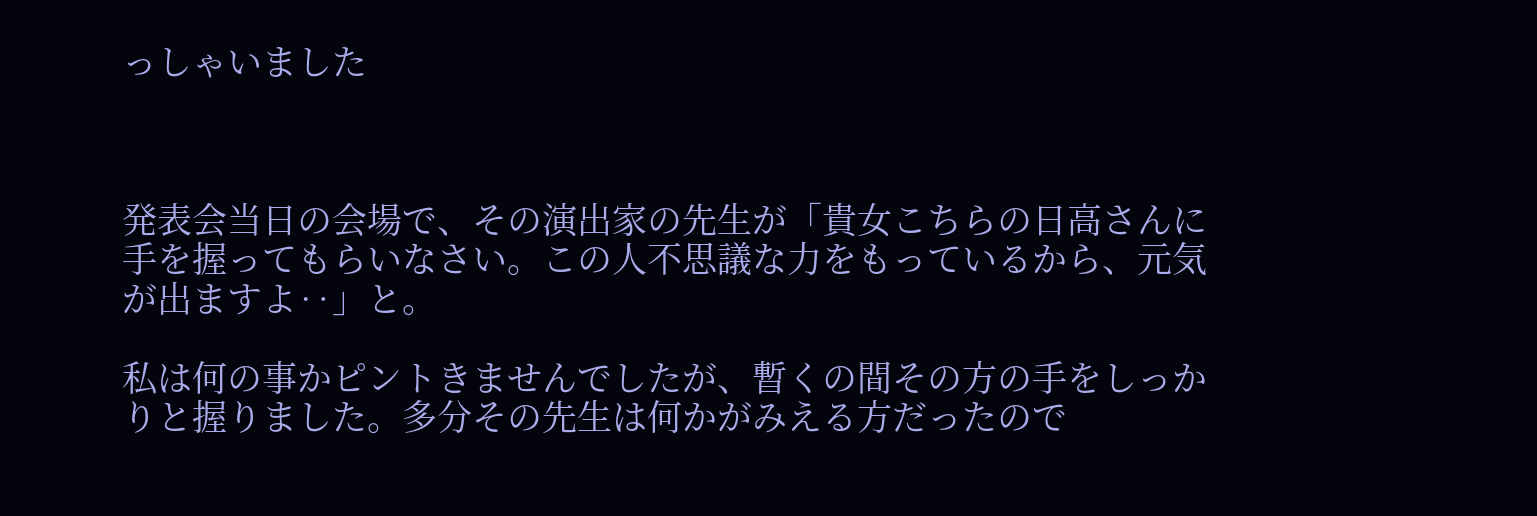っしゃいました



発表会当日の会場で、その演出家の先生が「貴女こちらの日高さんに手を握ってもらいなさい。この人不思議な力をもっているから、元気が出ますよ‥」と。

私は何の事かピントきませんでしたが、暫くの間その方の手をしっかりと握りました。多分その先生は何かがみえる方だったので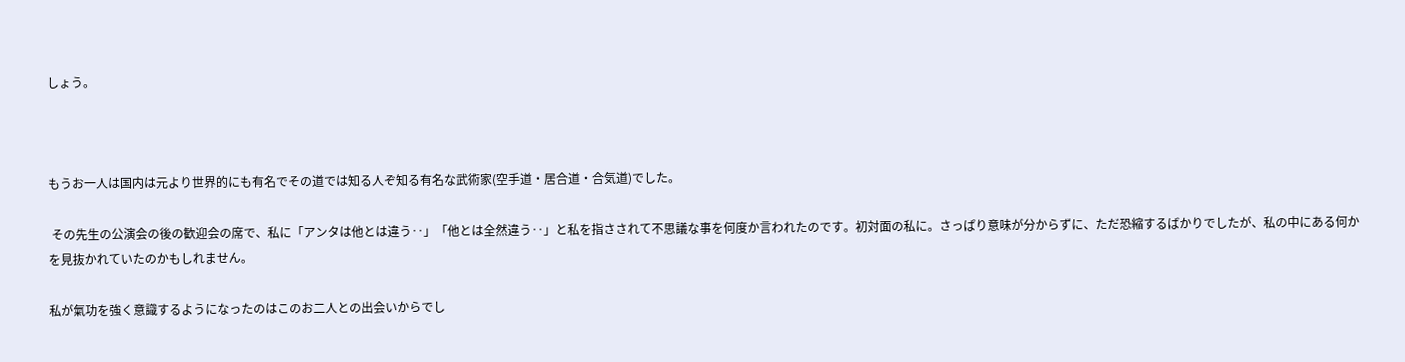しょう。



もうお一人は国内は元より世界的にも有名でその道では知る人ぞ知る有名な武術家(空手道・居合道・合気道)でした。

 その先生の公演会の後の歓迎会の席で、私に「アンタは他とは違う‥」「他とは全然違う‥」と私を指さされて不思議な事を何度か言われたのです。初対面の私に。さっぱり意味が分からずに、ただ恐縮するばかりでしたが、私の中にある何かを見抜かれていたのかもしれません。

私が氣功を強く意識するようになったのはこのお二人との出会いからでし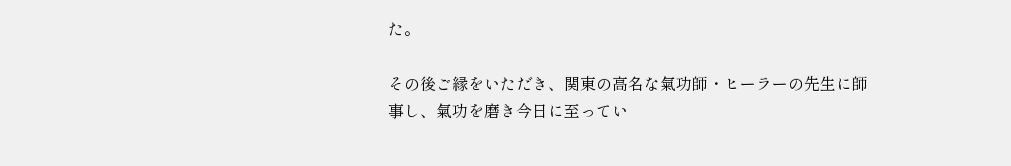た。

その後ご縁をいただき、関東の高名な氣功師・ヒーラーの先生に師事し、氣功を磨き今日に至ってい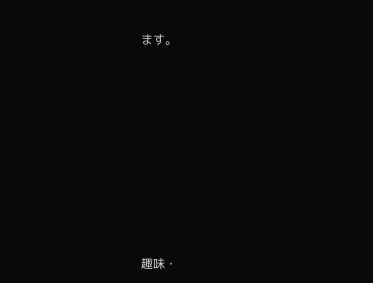ます。









趣味・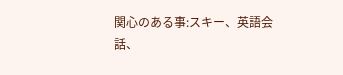関心のある事:スキー、英語会話、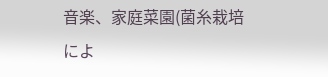音楽、家庭菜園(菌糸栽培によ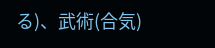る)、武術(合気)